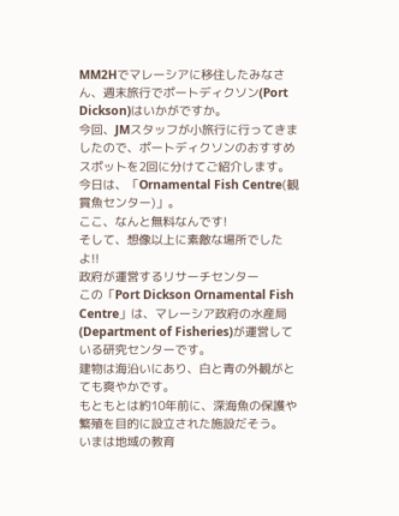MM2Hでマレーシアに移住したみなさん、週末旅行でポートディクソン(Port Dickson)はいかがですか。
今回、JMスタッフが小旅行に行ってきましたので、ポートディクソンのおすすめスポットを2回に分けてご紹介します。
今日は、「Ornamental Fish Centre(観賞魚センター)」。
ここ、なんと無料なんです!
そして、想像以上に素敵な場所でしたよ!!
政府が運営するリサーチセンター
この「Port Dickson Ornamental Fish Centre」は、マレーシア政府の水産局(Department of Fisheries)が運営している研究センターです。
建物は海沿いにあり、白と青の外観がとても爽やかです。
もともとは約10年前に、深海魚の保護や繁殖を目的に設立された施設だそう。
いまは地域の教育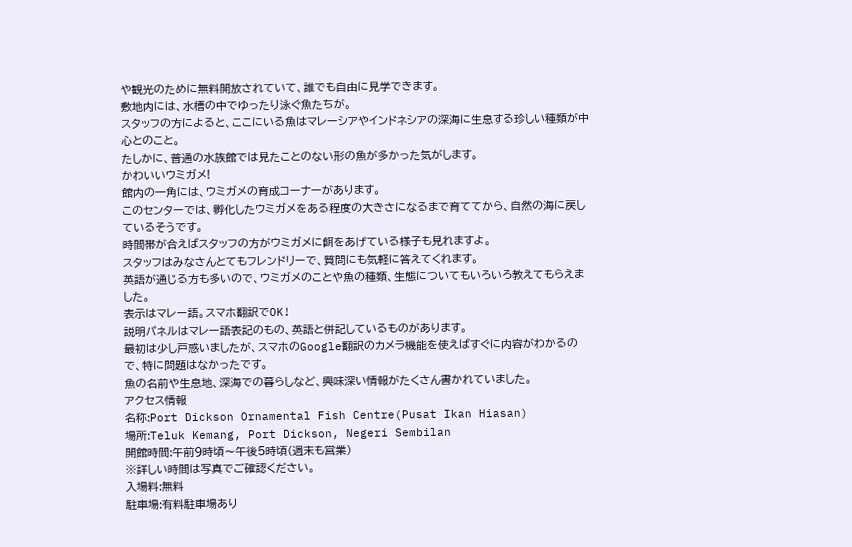や観光のために無料開放されていて、誰でも自由に見学できます。
敷地内には、水槽の中でゆったり泳ぐ魚たちが。
スタッフの方によると、ここにいる魚はマレーシアやインドネシアの深海に生息する珍しい種類が中心とのこと。
たしかに、普通の水族館では見たことのない形の魚が多かった気がします。
かわいいウミガメ!
館内の一角には、ウミガメの育成コーナーがあります。
このセンターでは、孵化したウミガメをある程度の大きさになるまで育ててから、自然の海に戻しているそうです。
時間帯が合えばスタッフの方がウミガメに餌をあげている様子も見れますよ。
スタッフはみなさんとてもフレンドリーで、質問にも気軽に答えてくれます。
英語が通じる方も多いので、ウミガメのことや魚の種類、生態についてもいろいろ教えてもらえました。
表示はマレー語。スマホ翻訳でOK!
説明パネルはマレー語表記のもの、英語と併記しているものがあります。
最初は少し戸惑いましたが、スマホのGoogle翻訳のカメラ機能を使えばすぐに内容がわかるので、特に問題はなかったです。
魚の名前や生息地、深海での暮らしなど、興味深い情報がたくさん書かれていました。
アクセス情報
名称:Port Dickson Ornamental Fish Centre(Pusat Ikan Hiasan)
場所:Teluk Kemang, Port Dickson, Negeri Sembilan
開館時間:午前9時頃〜午後5時頃(週末も営業)
※詳しい時間は写真でご確認ください。
入場料:無料
駐車場:有料駐車場あり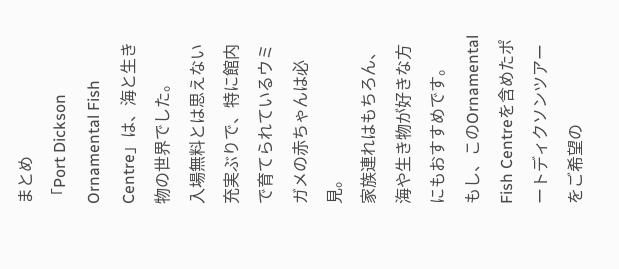まとめ
「Port Dickson Ornamental Fish Centre」は、海と生き物の世界でした。
入場無料とは思えない充実ぶりで、特に館内で育てられているウミガメの赤ちゃんは必見。
家族連れはもちろん、海や生き物が好きな方にもおすすめです。
もし、このOrnamental Fish Centreを含めたポートディクソンツアーをご希望の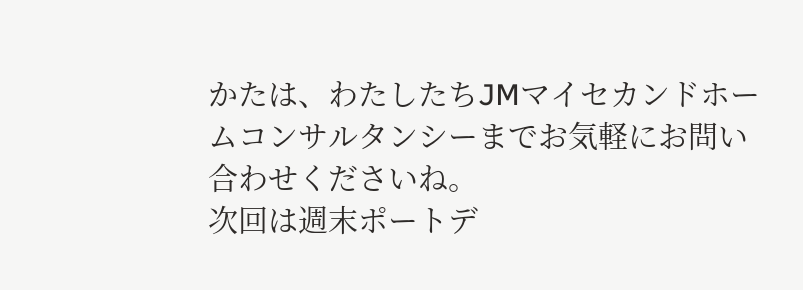かたは、わたしたちJMマイセカンドホームコンサルタンシーまでお気軽にお問い合わせくださいね。
次回は週末ポートデ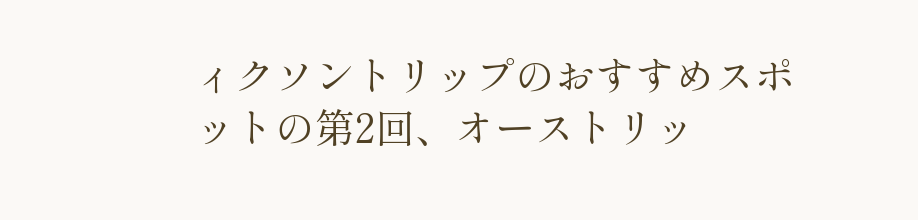ィクソントリップのおすすめスポットの第2回、オーストリッ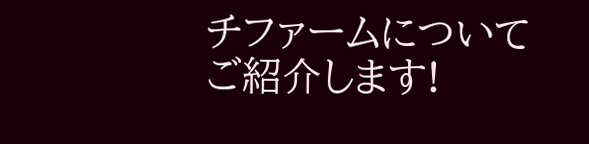チファームについてご紹介します!